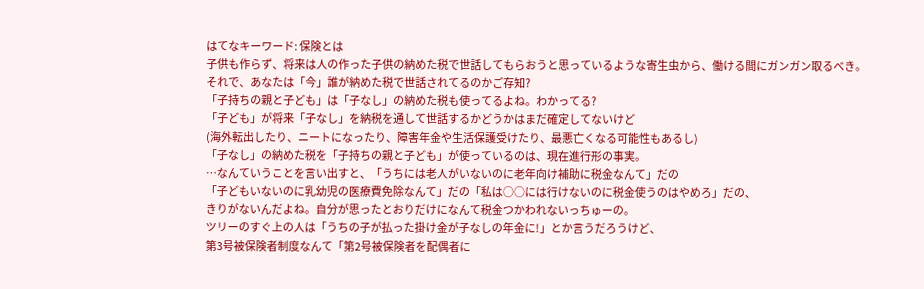はてなキーワード: 保険とは
子供も作らず、将来は人の作った子供の納めた税で世話してもらおうと思っているような寄生虫から、働ける間にガンガン取るべき。
それで、あなたは「今」誰が納めた税で世話されてるのかご存知?
「子持ちの親と子ども」は「子なし」の納めた税も使ってるよね。わかってる?
「子ども」が将来「子なし」を納税を通して世話するかどうかはまだ確定してないけど
(海外転出したり、ニートになったり、障害年金や生活保護受けたり、最悪亡くなる可能性もあるし)
「子なし」の納めた税を「子持ちの親と子ども」が使っているのは、現在進行形の事実。
…なんていうことを言い出すと、「うちには老人がいないのに老年向け補助に税金なんて」だの
「子どもいないのに乳幼児の医療費免除なんて」だの「私は○○には行けないのに税金使うのはやめろ」だの、
きりがないんだよね。自分が思ったとおりだけになんて税金つかわれないっちゅーの。
ツリーのすぐ上の人は「うちの子が払った掛け金が子なしの年金に!」とか言うだろうけど、
第3号被保険者制度なんて「第2号被保険者を配偶者に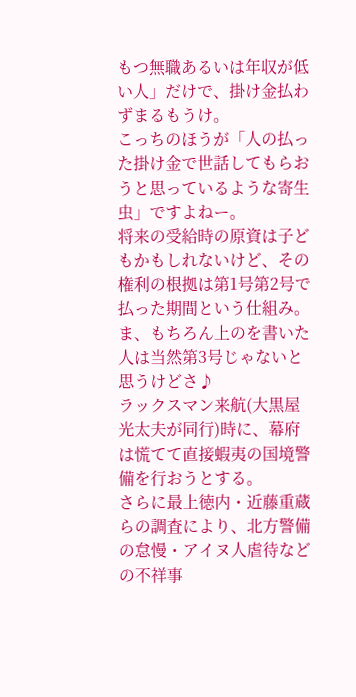もつ無職あるいは年収が低い人」だけで、掛け金払わずまるもうけ。
こっちのほうが「人の払った掛け金で世話してもらおうと思っているような寄生虫」ですよねー。
将来の受給時の原資は子どもかもしれないけど、その権利の根拠は第1号第2号で払った期間という仕組み。
ま、もちろん上のを書いた人は当然第3号じゃないと思うけどさ♪
ラックスマン来航(大黒屋光太夫が同行)時に、幕府は慌てて直接蝦夷の国境警備を行おうとする。
さらに最上徳内・近藤重蔵らの調査により、北方警備の怠慢・アイヌ人虐待などの不祥事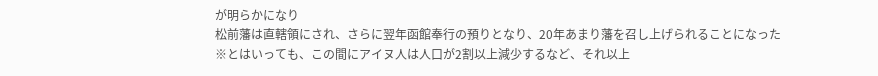が明らかになり
松前藩は直轄領にされ、さらに翌年函館奉行の預りとなり、20年あまり藩を召し上げられることになった
※とはいっても、この間にアイヌ人は人口が2割以上減少するなど、それ以上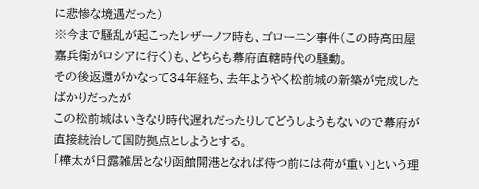に悲惨な境遇だった)
※今まで騒乱が起こったレザーノフ時も、ゴローニン事件(この時高田屋嘉兵衛がロシアに行く)も、どちらも幕府直轄時代の騒動。
その後返還がかなって34年経ち、去年ようやく松前城の新築が完成したばかりだったが
この松前城はいきなり時代遅れだったりしてどうしようもないので幕府が直接統治して国防拠点としようとする。
「樺太が日露雑居となり函館開港となれば待つ前には荷が重い」という理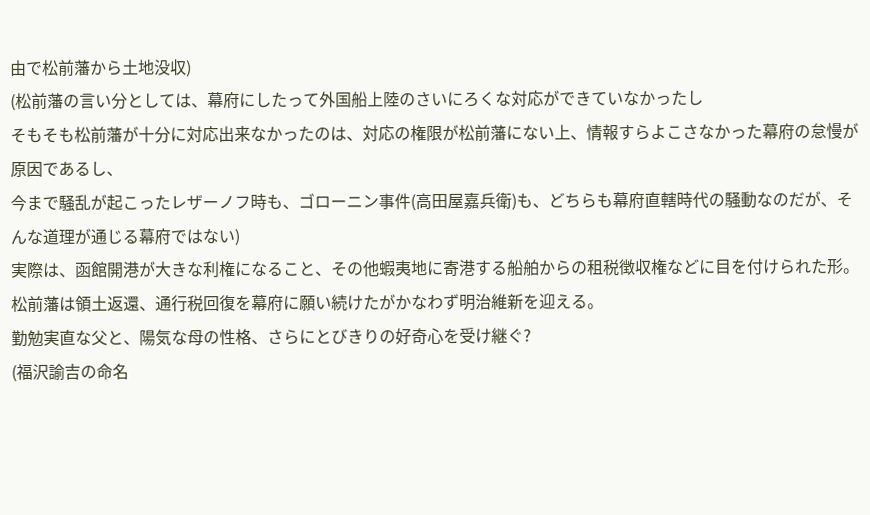由で松前藩から土地没収)
(松前藩の言い分としては、幕府にしたって外国船上陸のさいにろくな対応ができていなかったし
そもそも松前藩が十分に対応出来なかったのは、対応の権限が松前藩にない上、情報すらよこさなかった幕府の怠慢が原因であるし、
今まで騒乱が起こったレザーノフ時も、ゴローニン事件(高田屋嘉兵衛)も、どちらも幕府直轄時代の騒動なのだが、そんな道理が通じる幕府ではない)
実際は、函館開港が大きな利権になること、その他蝦夷地に寄港する船舶からの租税徴収権などに目を付けられた形。
松前藩は領土返還、通行税回復を幕府に願い続けたがかなわず明治維新を迎える。
勤勉実直な父と、陽気な母の性格、さらにとびきりの好奇心を受け継ぐ?
(福沢諭吉の命名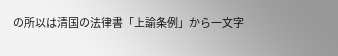の所以は清国の法律書「上諭条例」から一文字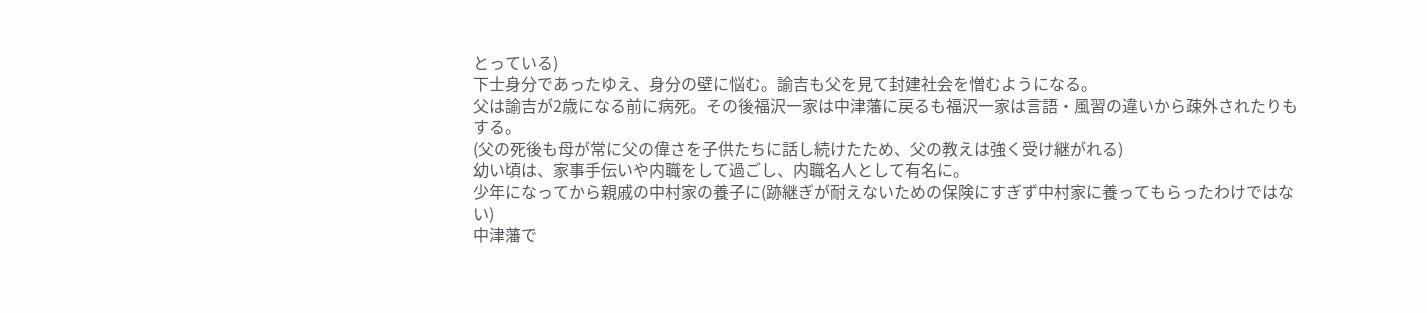とっている)
下士身分であったゆえ、身分の壁に悩む。諭吉も父を見て封建社会を憎むようになる。
父は諭吉が2歳になる前に病死。その後福沢一家は中津藩に戻るも福沢一家は言語・風習の違いから疎外されたりもする。
(父の死後も母が常に父の偉さを子供たちに話し続けたため、父の教えは強く受け継がれる)
幼い頃は、家事手伝いや内職をして過ごし、内職名人として有名に。
少年になってから親戚の中村家の養子に(跡継ぎが耐えないための保険にすぎず中村家に養ってもらったわけではない)
中津藩で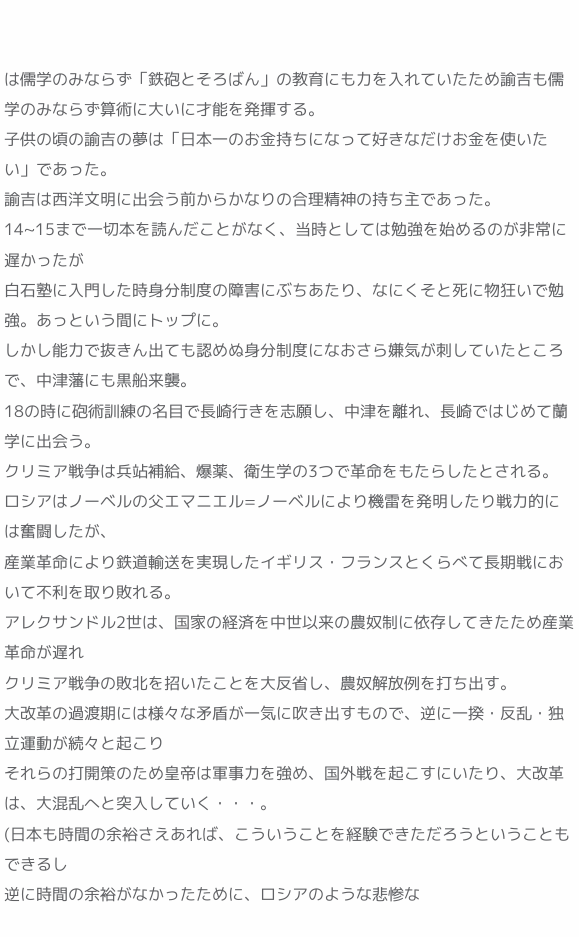は儒学のみならず「鉄砲とそろばん」の教育にも力を入れていたため諭吉も儒学のみならず算術に大いに才能を発揮する。
子供の頃の諭吉の夢は「日本一のお金持ちになって好きなだけお金を使いたい」であった。
諭吉は西洋文明に出会う前からかなりの合理精神の持ち主であった。
14~15まで一切本を読んだことがなく、当時としては勉強を始めるのが非常に遅かったが
白石塾に入門した時身分制度の障害にぶちあたり、なにくそと死に物狂いで勉強。あっという間にトップに。
しかし能力で抜きん出ても認めぬ身分制度になおさら嫌気が刺していたところで、中津藩にも黒船来襲。
18の時に砲術訓練の名目で長崎行きを志願し、中津を離れ、長崎ではじめて蘭学に出会う。
クリミア戦争は兵站補給、爆薬、衛生学の3つで革命をもたらしたとされる。
ロシアはノーベルの父エマニエル=ノーベルにより機雷を発明したり戦力的には奮闘したが、
産業革命により鉄道輸送を実現したイギリス・フランスとくらべて長期戦において不利を取り敗れる。
アレクサンドル2世は、国家の経済を中世以来の農奴制に依存してきたため産業革命が遅れ
クリミア戦争の敗北を招いたことを大反省し、農奴解放例を打ち出す。
大改革の過渡期には様々な矛盾が一気に吹き出すもので、逆に一揆・反乱・独立運動が続々と起こり
それらの打開策のため皇帝は軍事力を強め、国外戦を起こすにいたり、大改革は、大混乱へと突入していく・・・。
(日本も時間の余裕さえあれば、こういうことを経験できただろうということもできるし
逆に時間の余裕がなかったために、ロシアのような悲惨な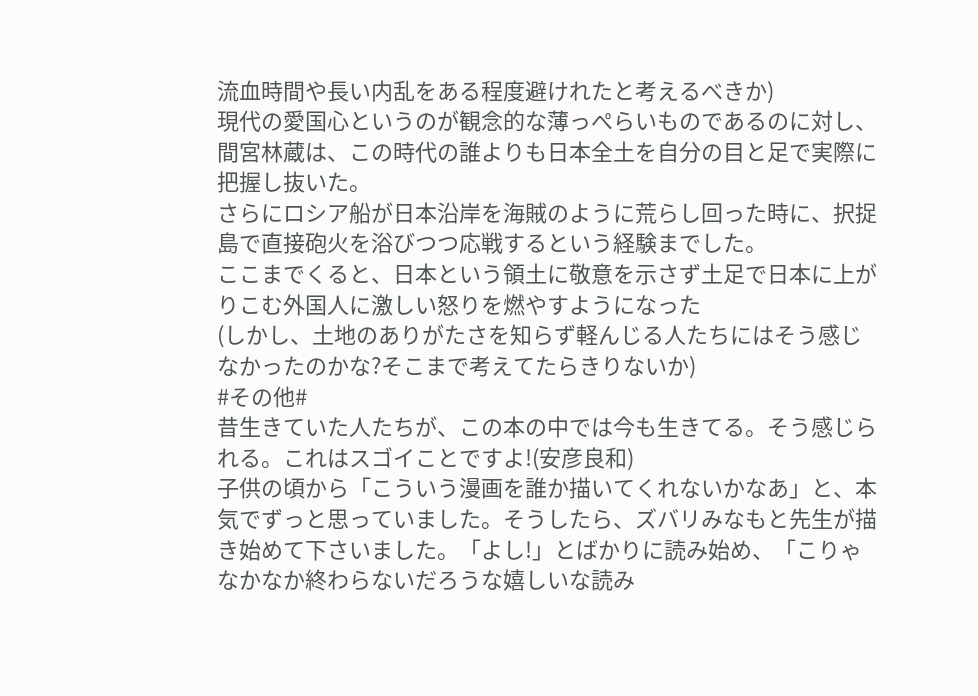流血時間や長い内乱をある程度避けれたと考えるべきか)
現代の愛国心というのが観念的な薄っぺらいものであるのに対し、
間宮林蔵は、この時代の誰よりも日本全土を自分の目と足で実際に把握し抜いた。
さらにロシア船が日本沿岸を海賊のように荒らし回った時に、択捉島で直接砲火を浴びつつ応戦するという経験までした。
ここまでくると、日本という領土に敬意を示さず土足で日本に上がりこむ外国人に激しい怒りを燃やすようになった
(しかし、土地のありがたさを知らず軽んじる人たちにはそう感じなかったのかな?そこまで考えてたらきりないか)
#その他#
昔生きていた人たちが、この本の中では今も生きてる。そう感じられる。これはスゴイことですよ!(安彦良和)
子供の頃から「こういう漫画を誰か描いてくれないかなあ」と、本気でずっと思っていました。そうしたら、ズバリみなもと先生が描き始めて下さいました。「よし!」とばかりに読み始め、「こりゃなかなか終わらないだろうな嬉しいな読み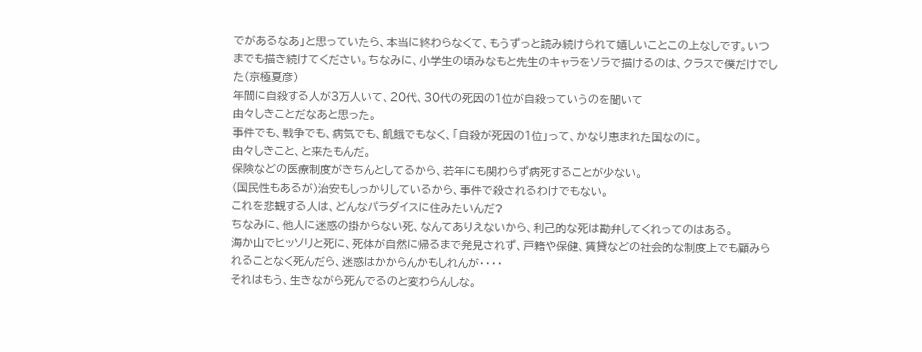でがあるなあ」と思っていたら、本当に終わらなくて、もうずっと読み続けられて嬉しいことこの上なしです。いつまでも描き続けてください。ちなみに、小学生の頃みなもと先生のキャラをソラで描けるのは、クラスで僕だけでした(京極夏彦)
年間に自殺する人が3万人いて、20代、30代の死因の1位が自殺っていうのを聞いて
由々しきことだなあと思った。
事件でも、戦争でも、病気でも、飢餓でもなく、「自殺が死因の1位」って、かなり恵まれた国なのに。
由々しきこと、と来たもんだ。
保険などの医療制度がきちんとしてるから、若年にも関わらず病死することが少ない。
(国民性もあるが)治安もしっかりしているから、事件で殺されるわけでもない。
これを悲観する人は、どんなパラダイスに住みたいんだ?
ちなみに、他人に迷惑の掛からない死、なんてありえないから、利己的な死は勘弁してくれってのはある。
海か山でヒッソリと死に、死体が自然に帰るまで発見されず、戸籍や保健、賃貸などの社会的な制度上でも顧みられることなく死んだら、迷惑はかからんかもしれんが・・・・
それはもう、生きながら死んでるのと変わらんしな。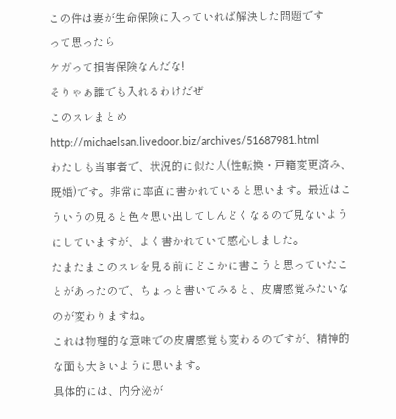この件は妻が生命保険に入っていれば解決した問題です
って思ったら
ケガって損害保険なんだな!
そりゃぁ誰でも入れるわけだぜ
このスレまとめ
http://michaelsan.livedoor.biz/archives/51687981.html
わたしも当事者で、状況的に似た人(性転換・戸籍変更済み、既婚)です。非常に率直に書かれていると思います。最近はこういうの見ると色々思い出してしんどくなるので見ないようにしていますが、よく書かれていて感心しました。
たまたまこのスレを見る前にどこかに書こうと思っていたことがあったので、ちょっと書いてみると、皮膚感覚みたいなのが変わりますね。
これは物理的な意味での皮膚感覚も変わるのですが、精神的な面も大きいように思います。
具体的には、内分泌が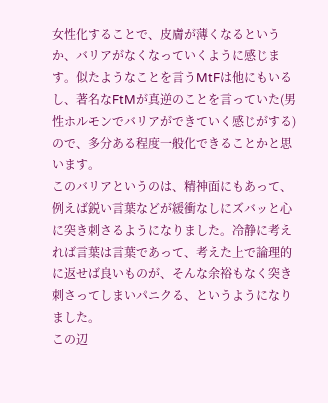女性化することで、皮膚が薄くなるというか、バリアがなくなっていくように感じます。似たようなことを言うMtFは他にもいるし、著名なFtMが真逆のことを言っていた(男性ホルモンでバリアができていく感じがする)ので、多分ある程度一般化できることかと思います。
このバリアというのは、精神面にもあって、例えば鋭い言葉などが緩衝なしにズバッと心に突き刺さるようになりました。冷静に考えれば言葉は言葉であって、考えた上で論理的に返せば良いものが、そんな余裕もなく突き刺さってしまいパニクる、というようになりました。
この辺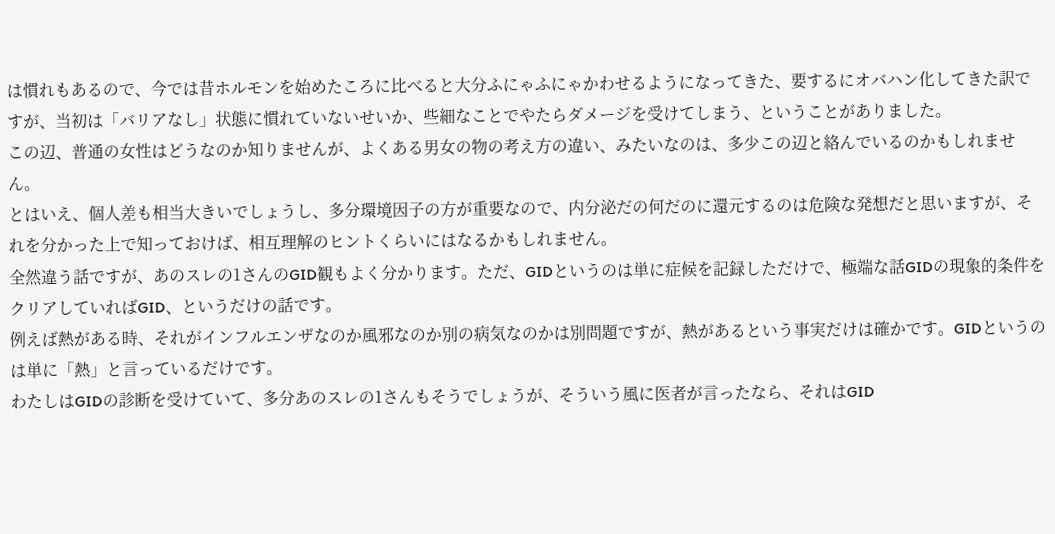は慣れもあるので、今では昔ホルモンを始めたころに比べると大分ふにゃふにゃかわせるようになってきた、要するにオバハン化してきた訳ですが、当初は「バリアなし」状態に慣れていないせいか、些細なことでやたらダメージを受けてしまう、ということがありました。
この辺、普通の女性はどうなのか知りませんが、よくある男女の物の考え方の違い、みたいなのは、多少この辺と絡んでいるのかもしれません。
とはいえ、個人差も相当大きいでしょうし、多分環境因子の方が重要なので、内分泌だの何だのに還元するのは危険な発想だと思いますが、それを分かった上で知っておけば、相互理解のヒントくらいにはなるかもしれません。
全然違う話ですが、あのスレの1さんのGID観もよく分かります。ただ、GIDというのは単に症候を記録しただけで、極端な話GIDの現象的条件をクリアしていればGID、というだけの話です。
例えば熱がある時、それがインフルエンザなのか風邪なのか別の病気なのかは別問題ですが、熱があるという事実だけは確かです。GIDというのは単に「熱」と言っているだけです。
わたしはGIDの診断を受けていて、多分あのスレの1さんもそうでしょうが、そういう風に医者が言ったなら、それはGID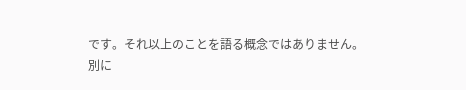です。それ以上のことを語る概念ではありません。
別に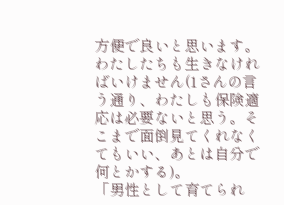方便で良いと思います。わたしたちも生きなければいけません(1さんの言う通り、わたしも保険適応は必要ないと思う。そこまで面倒見てくれなくてもいい、あとは自分で何とかする)。
「男性として育てられ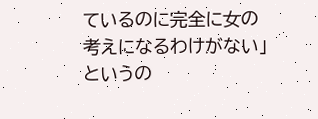ているのに完全に女の考えになるわけがない」というの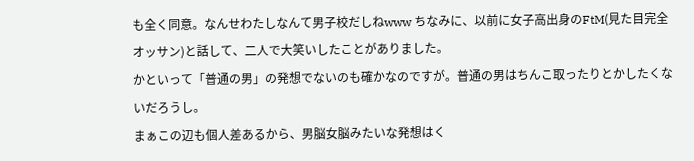も全く同意。なんせわたしなんて男子校だしねwww ちなみに、以前に女子高出身のFtM(見た目完全オッサン)と話して、二人で大笑いしたことがありました。
かといって「普通の男」の発想でないのも確かなのですが。普通の男はちんこ取ったりとかしたくないだろうし。
まぁこの辺も個人差あるから、男脳女脳みたいな発想はく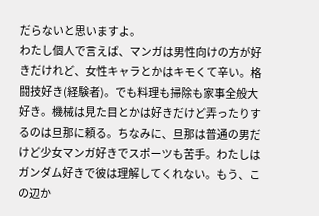だらないと思いますよ。
わたし個人で言えば、マンガは男性向けの方が好きだけれど、女性キャラとかはキモくて辛い。格闘技好き(経験者)。でも料理も掃除も家事全般大好き。機械は見た目とかは好きだけど弄ったりするのは旦那に頼る。ちなみに、旦那は普通の男だけど少女マンガ好きでスポーツも苦手。わたしはガンダム好きで彼は理解してくれない。もう、この辺か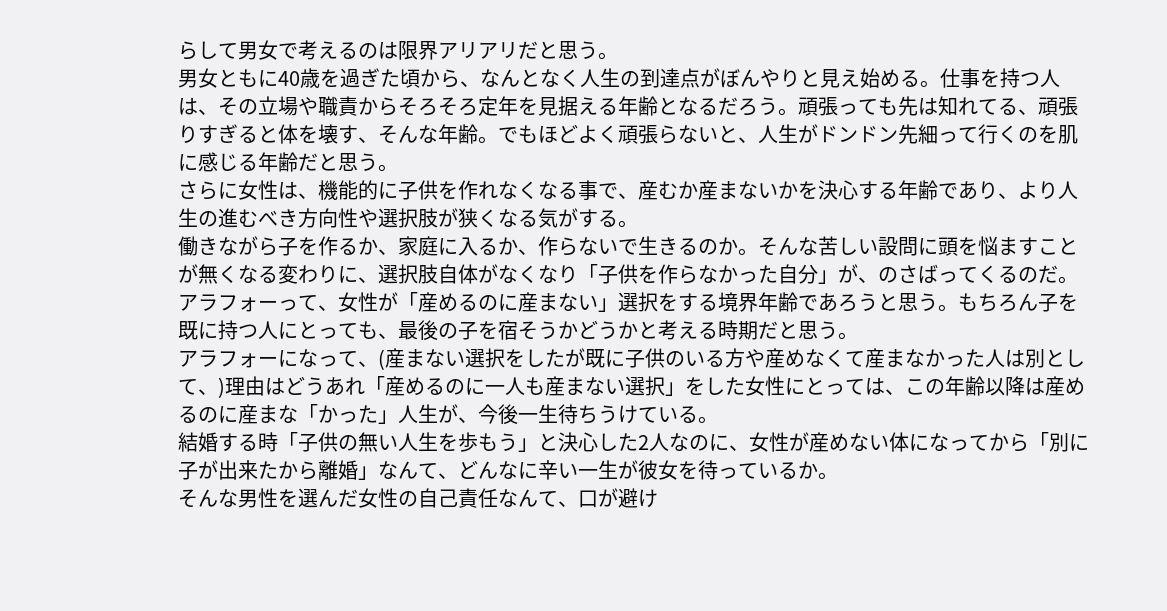らして男女で考えるのは限界アリアリだと思う。
男女ともに40歳を過ぎた頃から、なんとなく人生の到達点がぼんやりと見え始める。仕事を持つ人は、その立場や職責からそろそろ定年を見据える年齢となるだろう。頑張っても先は知れてる、頑張りすぎると体を壊す、そんな年齢。でもほどよく頑張らないと、人生がドンドン先細って行くのを肌に感じる年齢だと思う。
さらに女性は、機能的に子供を作れなくなる事で、産むか産まないかを決心する年齢であり、より人生の進むべき方向性や選択肢が狭くなる気がする。
働きながら子を作るか、家庭に入るか、作らないで生きるのか。そんな苦しい設問に頭を悩ますことが無くなる変わりに、選択肢自体がなくなり「子供を作らなかった自分」が、のさばってくるのだ。
アラフォーって、女性が「産めるのに産まない」選択をする境界年齢であろうと思う。もちろん子を既に持つ人にとっても、最後の子を宿そうかどうかと考える時期だと思う。
アラフォーになって、(産まない選択をしたが既に子供のいる方や産めなくて産まなかった人は別として、)理由はどうあれ「産めるのに一人も産まない選択」をした女性にとっては、この年齢以降は産めるのに産まな「かった」人生が、今後一生待ちうけている。
結婚する時「子供の無い人生を歩もう」と決心した2人なのに、女性が産めない体になってから「別に子が出来たから離婚」なんて、どんなに辛い一生が彼女を待っているか。
そんな男性を選んだ女性の自己責任なんて、口が避け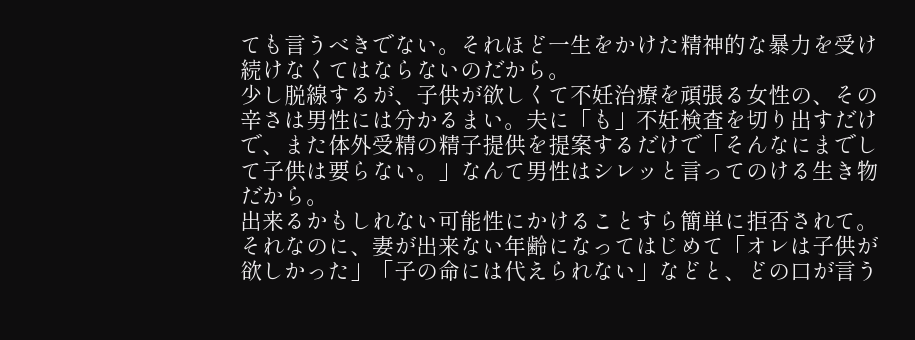ても言うべきでない。それほど一生をかけた精神的な暴力を受け続けなくてはならないのだから。
少し脱線するが、子供が欲しくて不妊治療を頑張る女性の、その辛さは男性には分かるまい。夫に「も」不妊検査を切り出すだけで、また体外受精の精子提供を提案するだけで「そんなにまでして子供は要らない。」なんて男性はシレッと言ってのける生き物だから。
出来るかもしれない可能性にかけることすら簡単に拒否されて。それなのに、妻が出来ない年齢になってはじめて「オレは子供が欲しかった」「子の命には代えられない」などと、どの口が言う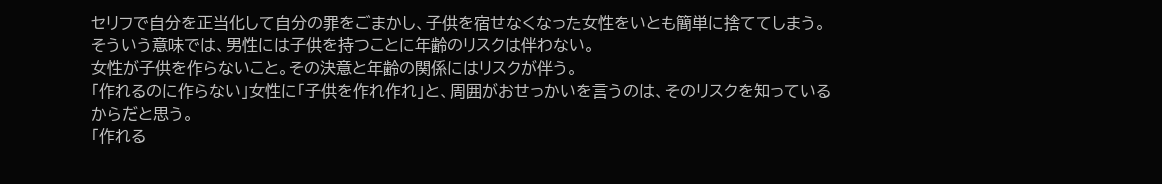セリフで自分を正当化して自分の罪をごまかし、子供を宿せなくなった女性をいとも簡単に捨ててしまう。
そういう意味では、男性には子供を持つことに年齢のリスクは伴わない。
女性が子供を作らないこと。その決意と年齢の関係にはリスクが伴う。
「作れるのに作らない」女性に「子供を作れ作れ」と、周囲がおせっかいを言うのは、そのリスクを知っているからだと思う。
「作れる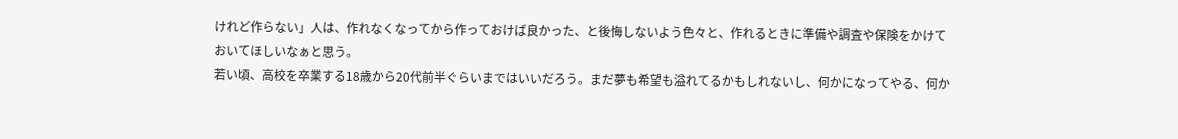けれど作らない」人は、作れなくなってから作っておけば良かった、と後悔しないよう色々と、作れるときに準備や調査や保険をかけておいてほしいなぁと思う。
若い頃、高校を卒業する18歳から20代前半ぐらいまではいいだろう。まだ夢も希望も溢れてるかもしれないし、何かになってやる、何か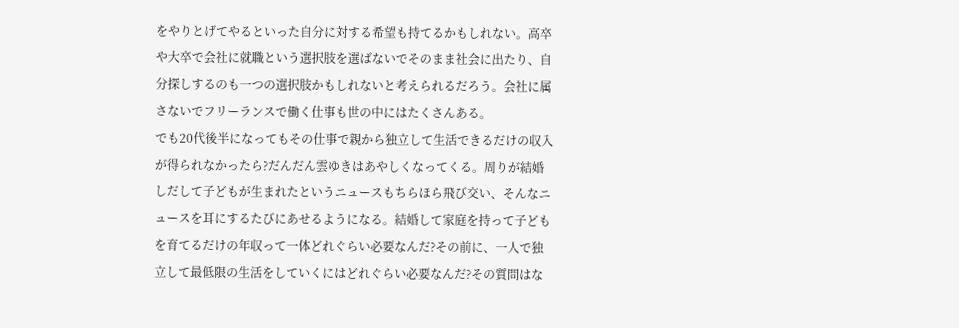をやりとげてやるといった自分に対する希望も持てるかもしれない。高卒や大卒で会社に就職という選択肢を選ばないでそのまま社会に出たり、自分探しするのも一つの選択肢かもしれないと考えられるだろう。会社に属さないでフリーランスで働く仕事も世の中にはたくさんある。
でも20代後半になってもその仕事で親から独立して生活できるだけの収入が得られなかったら?だんだん雲ゆきはあやしくなってくる。周りが結婚しだして子どもが生まれたというニュースもちらほら飛び交い、そんなニュースを耳にするたびにあせるようになる。結婚して家庭を持って子どもを育てるだけの年収って一体どれぐらい必要なんだ?その前に、一人で独立して最低限の生活をしていくにはどれぐらい必要なんだ?その質問はな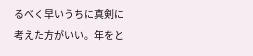るべく早いうちに真剣に考えた方がいい。年をと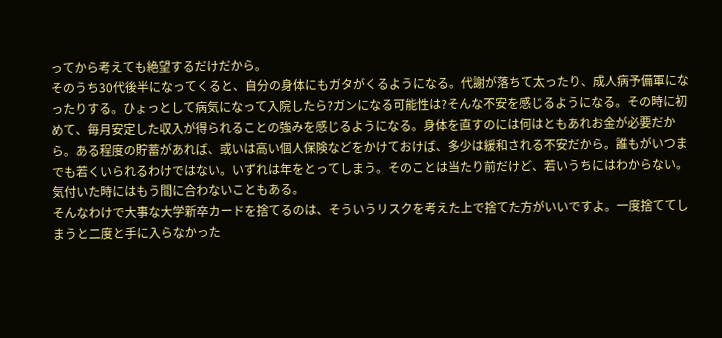ってから考えても絶望するだけだから。
そのうち30代後半になってくると、自分の身体にもガタがくるようになる。代謝が落ちて太ったり、成人病予備軍になったりする。ひょっとして病気になって入院したら?ガンになる可能性は?そんな不安を感じるようになる。その時に初めて、毎月安定した収入が得られることの強みを感じるようになる。身体を直すのには何はともあれお金が必要だから。ある程度の貯蓄があれば、或いは高い個人保険などをかけておけば、多少は緩和される不安だから。誰もがいつまでも若くいられるわけではない。いずれは年をとってしまう。そのことは当たり前だけど、若いうちにはわからない。気付いた時にはもう間に合わないこともある。
そんなわけで大事な大学新卒カードを捨てるのは、そういうリスクを考えた上で捨てた方がいいですよ。一度捨ててしまうと二度と手に入らなかった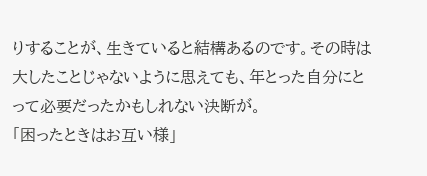りすることが、生きていると結構あるのです。その時は大したことじゃないように思えても、年とった自分にとって必要だったかもしれない決断が。
「困ったときはお互い様」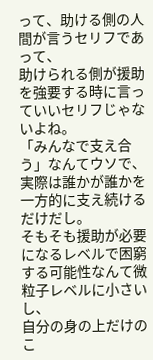って、助ける側の人間が言うセリフであって、
助けられる側が援助を強要する時に言っていいセリフじゃないよね。
「みんなで支え合う」なんてウソで、実際は誰かが誰かを一方的に支え続けるだけだし。
そもそも援助が必要になるレベルで困窮する可能性なんて微粒子レベルに小さいし、
自分の身の上だけのこ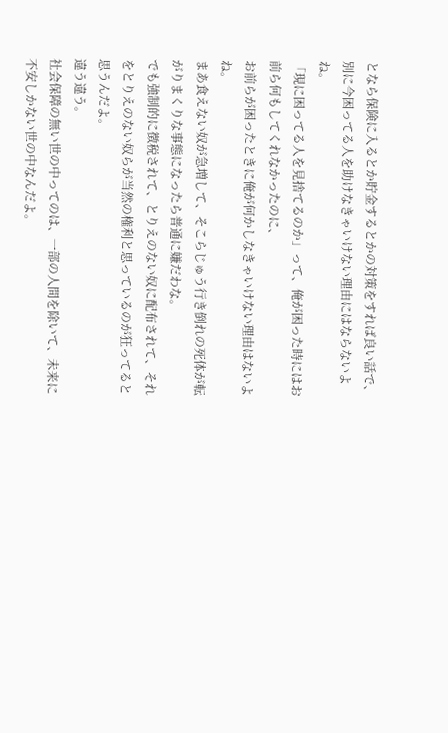となら保険に入るとか貯金するとかの対策をすれば良い話で、
別に今困ってる人を助けなきゃいけない理由にはならないよね。
「現に困ってる人を見捨てるのか」って、俺が困った時にはお前ら何もしてくれなかったのに、
お前らが困ったときに俺が何かしなきゃいけない理由はないよね。
まあ食えない奴が急増して、そこらじゅう行き倒れの死体が転がりまくりな事態になったら普通に嫌だわな。
でも強制的に徴税されて、とりえのない奴に配布されて、それをとりえのない奴らが当然の権利と思っているのが狂ってると思うんだよ。
違う違う。
社会保障の無い世の中ってのは、一部の人間を除いて、未来に不安しかない世の中なんだよ。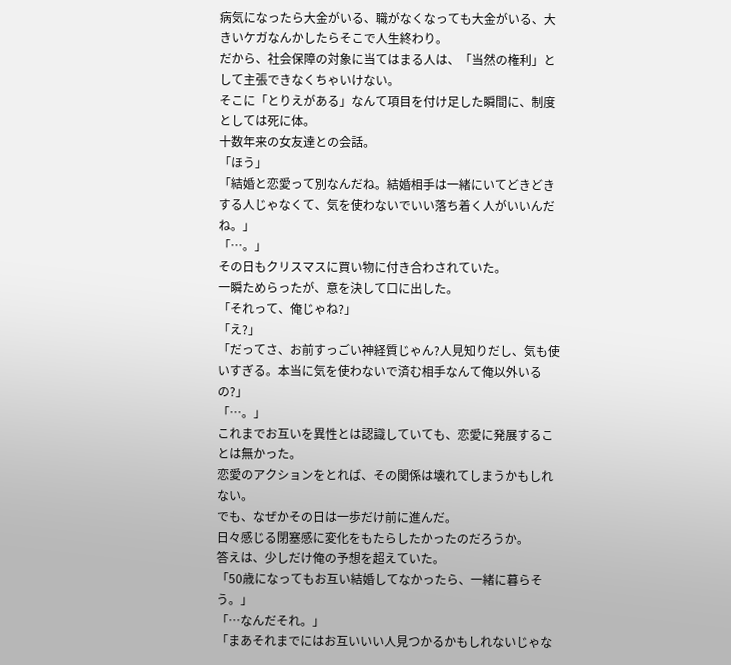病気になったら大金がいる、職がなくなっても大金がいる、大きいケガなんかしたらそこで人生終わり。
だから、社会保障の対象に当てはまる人は、「当然の権利」として主張できなくちゃいけない。
そこに「とりえがある」なんて項目を付け足した瞬間に、制度としては死に体。
十数年来の女友達との会話。
「ほう」
「結婚と恋愛って別なんだね。結婚相手は一緒にいてどきどきする人じゃなくて、気を使わないでいい落ち着く人がいいんだね。」
「…。」
その日もクリスマスに買い物に付き合わされていた。
一瞬ためらったが、意を決して口に出した。
「それって、俺じゃね?」
「え?」
「だってさ、お前すっごい神経質じゃん?人見知りだし、気も使いすぎる。本当に気を使わないで済む相手なんて俺以外いるの?」
「…。」
これまでお互いを異性とは認識していても、恋愛に発展することは無かった。
恋愛のアクションをとれば、その関係は壊れてしまうかもしれない。
でも、なぜかその日は一歩だけ前に進んだ。
日々感じる閉塞感に変化をもたらしたかったのだろうか。
答えは、少しだけ俺の予想を超えていた。
「50歳になってもお互い結婚してなかったら、一緒に暮らそう。」
「…なんだそれ。」
「まあそれまでにはお互いいい人見つかるかもしれないじゃな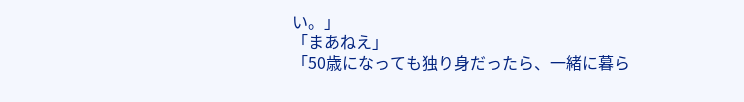い。」
「まあねえ」
「50歳になっても独り身だったら、一緒に暮ら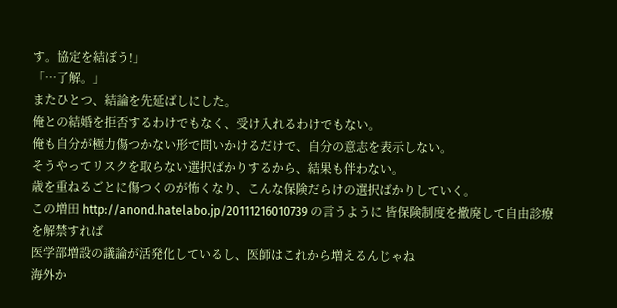す。協定を結ぼう!」
「…了解。」
またひとつ、結論を先延ばしにした。
俺との結婚を拒否するわけでもなく、受け入れるわけでもない。
俺も自分が極力傷つかない形で問いかけるだけで、自分の意志を表示しない。
そうやってリスクを取らない選択ばかりするから、結果も伴わない。
歳を重ねるごとに傷つくのが怖くなり、こんな保険だらけの選択ばかりしていく。
この増田 http://anond.hatelabo.jp/20111216010739 の言うように 皆保険制度を撤廃して自由診療を解禁すれば
医学部増設の議論が活発化しているし、医師はこれから増えるんじゃね
海外か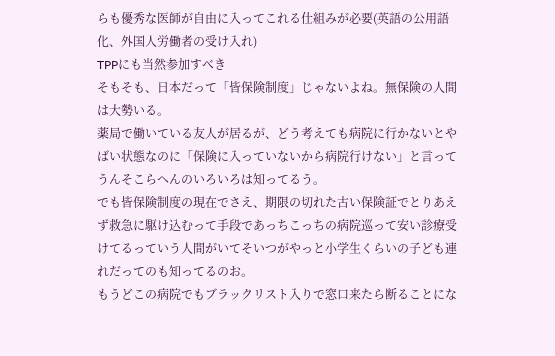らも優秀な医師が自由に入ってこれる仕組みが必要(英語の公用語化、外国人労働者の受け入れ)
TPPにも当然参加すべき
そもそも、日本だって「皆保険制度」じゃないよね。無保険の人間は大勢いる。
薬局で働いている友人が居るが、どう考えても病院に行かないとやばい状態なのに「保険に入っていないから病院行けない」と言って
うんそこらへんのいろいろは知ってるう。
でも皆保険制度の現在でさえ、期限の切れた古い保険証でとりあえず救急に駆け込むって手段であっちこっちの病院巡って安い診療受けてるっていう人間がいてそいつがやっと小学生くらいの子ども連れだってのも知ってるのお。
もうどこの病院でもブラックリスト入りで窓口来たら断ることにな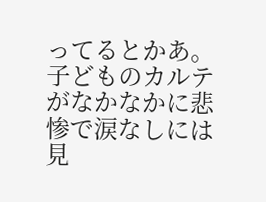ってるとかあ。
子どものカルテがなかなかに悲惨で涙なしには見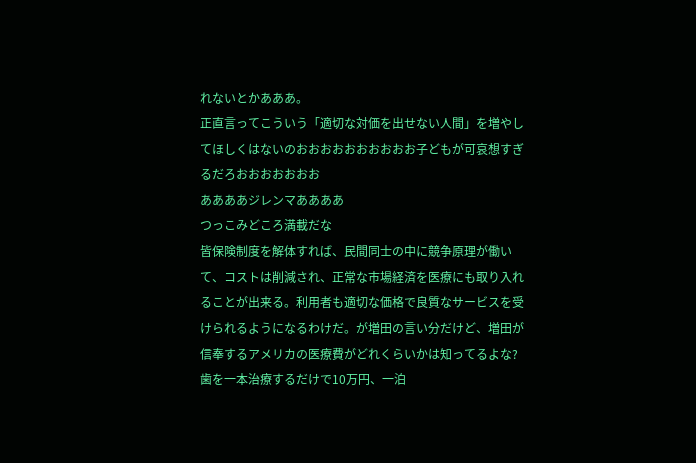れないとかあああ。
正直言ってこういう「適切な対価を出せない人間」を増やしてほしくはないのおおおおおおおおおお子どもが可哀想すぎるだろおおおおおおお
ああああジレンマああああ
つっこみどころ満載だな
皆保険制度を解体すれば、民間同士の中に競争原理が働いて、コストは削減され、正常な市場経済を医療にも取り入れることが出来る。利用者も適切な価格で良質なサービスを受けられるようになるわけだ。が増田の言い分だけど、増田が信奉するアメリカの医療費がどれくらいかは知ってるよな?
歯を一本治療するだけで10万円、一泊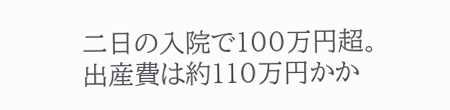二日の入院で100万円超。出産費は約110万円かか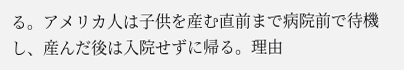る。アメリカ人は子供を産む直前まで病院前で待機し、産んだ後は入院せずに帰る。理由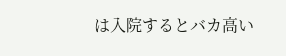は入院するとバカ高い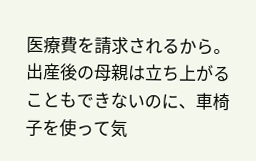医療費を請求されるから。出産後の母親は立ち上がることもできないのに、車椅子を使って気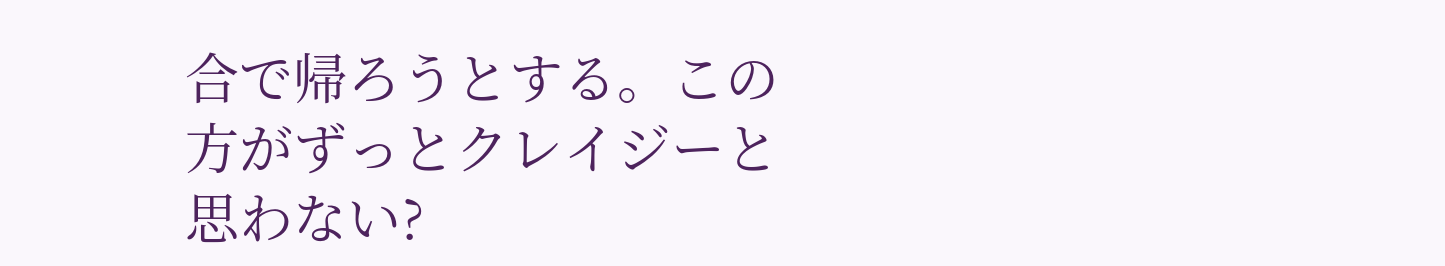合で帰ろうとする。この方がずっとクレイジーと思わない?